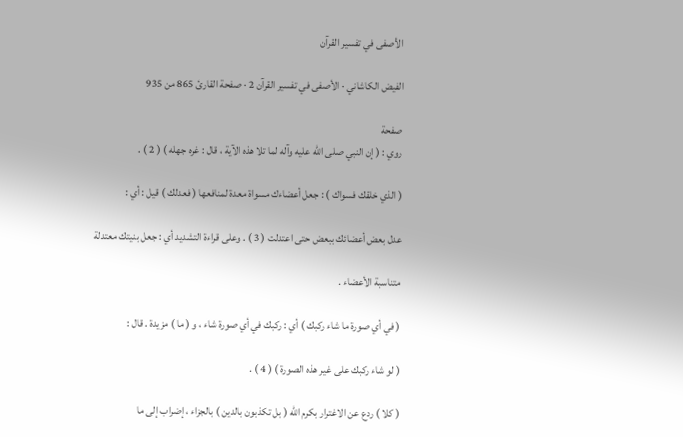الأصفى في تفسير القرآن

الفيض الكاشاني · الأصفى في تفسير القرآن 2 · صفحة القارئ 865 من 935

صفحة
روي : ( إن النبي صلى الله عليه وآله لما تلا هذه الآية ، قال : غره جهله ) ( 2 ) .

( الذي خلقك فسواك ) : جعل أعضاءك مسواة معدة لمنافعها ( فعدلك ) قيل : أي :

عدل بعض أعضائك ببعض حتى اعتدلت ( 3 ) . وعلى قراءة التشديد أي : جعل بنيتك معتدلة

متناسبة الأعضاء .

( في أي صورة ما شاء ركبك ) أي : ركبك في أي صورة شاء ، و ( ما ) مزيدة . قال :

( لو شاء ركبك على غير هذه الصورة ) ( 4 ) .

( كلا ) ردع عن الاغترار بكرم الله ( بل تكذبون بالدين ) بالجزاء ، إضراب إلى ما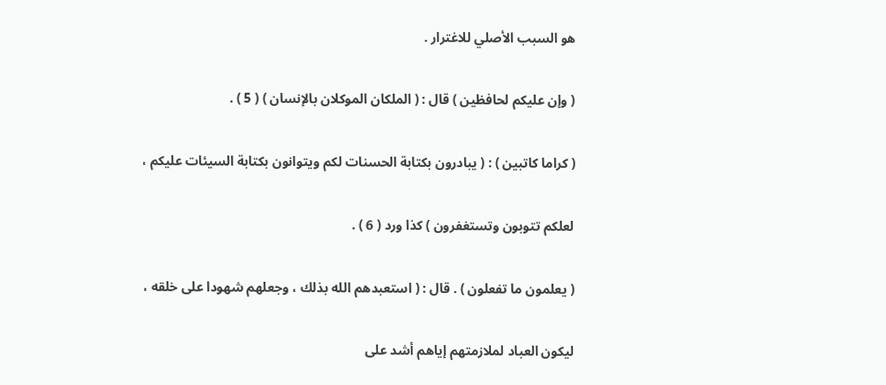هو السبب الأصلي للاغترار .

( وإن عليكم لحافظين ) قال : ( الملكان الموكلان بالإنسان ) ( 5 ) .

( كراما كاتبين ) : ( يبادرون بكتابة الحسنات لكم ويتوانون بكتابة السيئات عليكم ،

لعلكم تتوبون وتستغفرون ) كذا ورد ( 6 ) .

( يعلمون ما تفعلون ) . قال : ( استعبدهم الله بذلك ، وجعلهم شهودا على خلقه ،

ليكون العباد لملازمتهم إياهم أشد على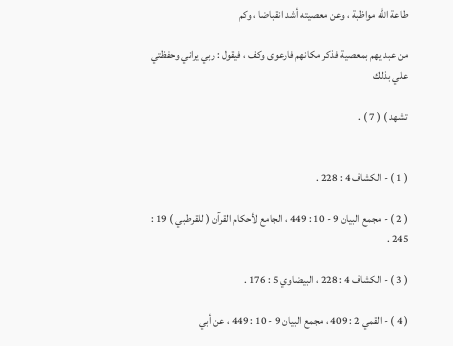طاعة الله مواظبة ، وعن معصيته أشد انقباضا ، وكم

من عبد يهم بمعصية فذكر مكانهم فارعوى وكف ، فيقول : ربي يراني وحفظتي علي بذلك

تشهد ) ( 7 ) .


( 1 ) - الكشاف 4 : 228 .

( 2 ) - مجمع البيان 9 - 10 : 449 ، الجامع لأحكام القرآن ( للقرطبي ) 19 : 245 .

( 3 ) - الكشاف 4 : 228 ، البيضاوي 5 : 176 .

( 4 ) - القمي 2 : 409 ، مجمع البيان 9 - 10 : 449 ، عن أبي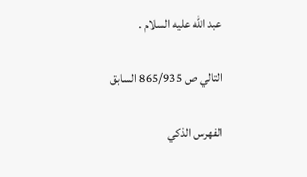عبد الله عليه السلام .

التالي ص 865/935 السابق

الفهرس الذكي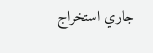جاري استخراج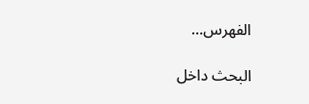الفهرس...

البحث داخل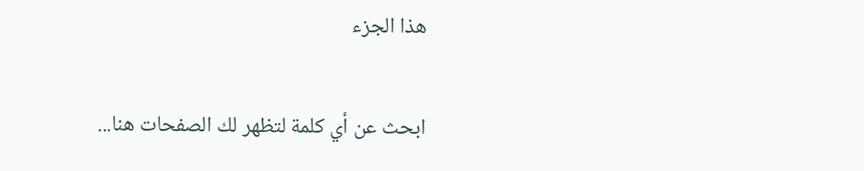هذا الجزء

ابحث عن أي كلمة لتظهر لك الصفحات هنا...